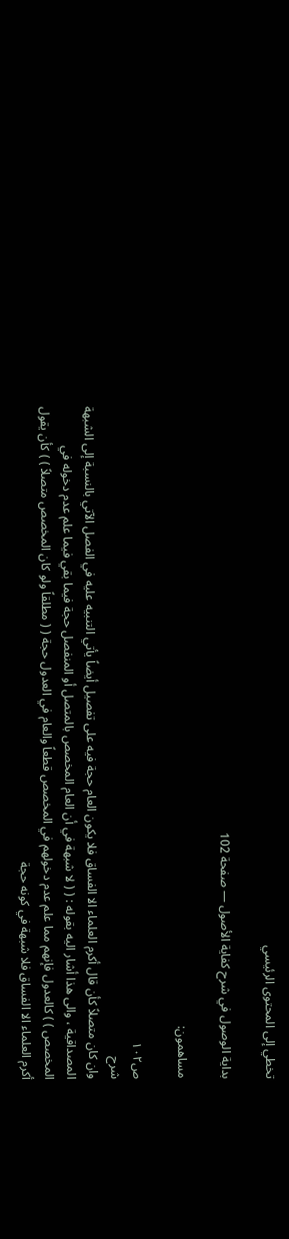تخطي إلى المحتوى الرئيسي

بداية الوصول في شرح كفاية الأصول — صفحة 102

مساهمون:

ص١٠٢
شرح
وان كان متصلاً كأن قال أكرم العلماء الا الفساق فلا يكون العام حجة فيه على تفصيل أيضاً يأتي التنبيه عليه في الفصل الآتي بالنسبة إلى الشبهة المصداقية ، والى هذا أشار اليه بقوله : ( ( لا شبهة في أن العام المخصص بالمتصل أو المنفصل حجة فيما بقي فيما علم عدم دخوله في المخصص ) ) كالعدول فإنهم مما علم عدم دخولهم في المخصص قطعاً والعام في العدول حجة ( ( مطلقاً ولو كان المخصص متصلاً ) ) كأن يقول أكرم العلماء الا الفساق فلا شبهة في كونه حجة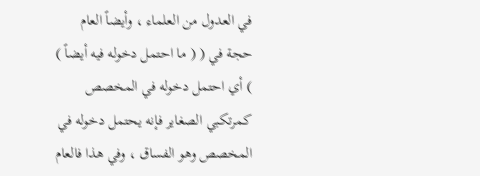في العدول من العلماء ، وأيضاً العام حجة في ( ( ما احتمل دخوله فيه أيضاً ) ) أي احتمل دخوله في المخصص كمرتكبي الصغاير فإنه يحتمل دخوله في المخصص وهو الفساق ، وفي هذا فالعام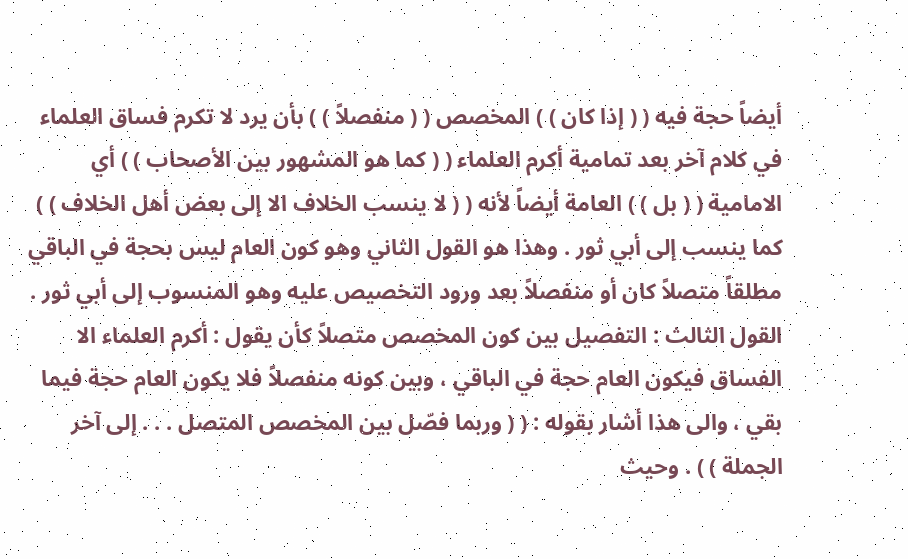أيضاً حجة فيه ( ( إذا كان ) ) المخصص ( ( منفصلاً ) ) بأن يرد لا تكرم فساق العلماء في كلام آخر بعد تمامية أكرم العلماء ( ( كما هو المشهور بين الأصحاب ) ) أي الامامية ( ( بل ) ) العامة أيضاً لأنه ( ( لا ينسب الخلاف الا إلى بعض أهل الخلاف ) ) كما ينسب إلى أبي ثور . وهذا هو القول الثاني وهو كون العام ليس بحجة في الباقي مطلقاً متصلاً كان أو منفصلاً بعد ورود التخصيص عليه وهو المنسوب إلى أبي ثور . القول الثالث : التفصيل بين كون المخصص متصلاً كأن يقول : أكرم العلماء الا الفساق فيكون العام حجة في الباقي ، وبين كونه منفصلاً فلا يكون العام حجة فيما بقي ، والى هذا أشار بقوله : ( ( وربما فصّل بين المخصص المتصل . . . إلى آخر الجملة ) ) . وحيث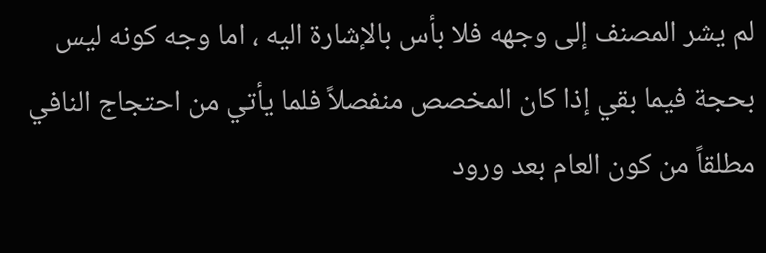لم يشر المصنف إلى وجهه فلا بأس بالإشارة اليه ، اما وجه كونه ليس بحجة فيما بقي إذا كان المخصص منفصلاً فلما يأتي من احتجاج النافي مطلقاً من كون العام بعد ورود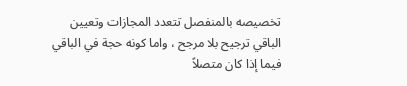تخصيصه بالمنفصل تتعدد المجازات وتعيين الباقي ترجيح بلا مرجح ، واما كونه حجة في الباقي فيما إذا كان متصلاً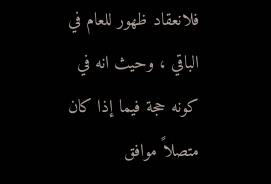فلانعقاد ظهور للعام في الباقي ، وحيث انه في كونه حجة فيما إذا كان متصلاً موافق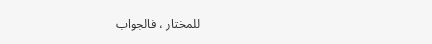للمختار ، فالجواب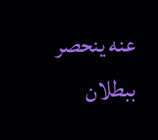عنه ينحصر ببطلان